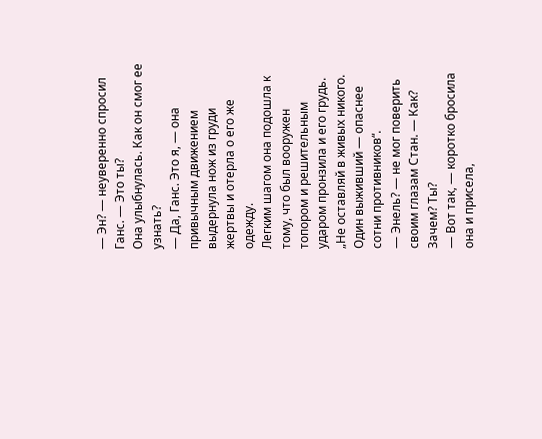— Эн? — неуверенно спросил Ганс. — Это ты?
Она улыбнулась. Как он смог ее узнать?
— Да, Ганс. Это я, — она привычным движением выдернула нож из груди жертвы и отерла о его же одежду.
Легким шагом она подошла к тому, что был вооружен топором и решительным ударом пронзила и его грудь. „Не оставляй в живых никого. Один выживший — опаснее сотни противников“.
— Энель? — не мог поверить своим глазам Стан. — Как? Зачем? Ты?
— Вот так, — коротко бросила она и присела,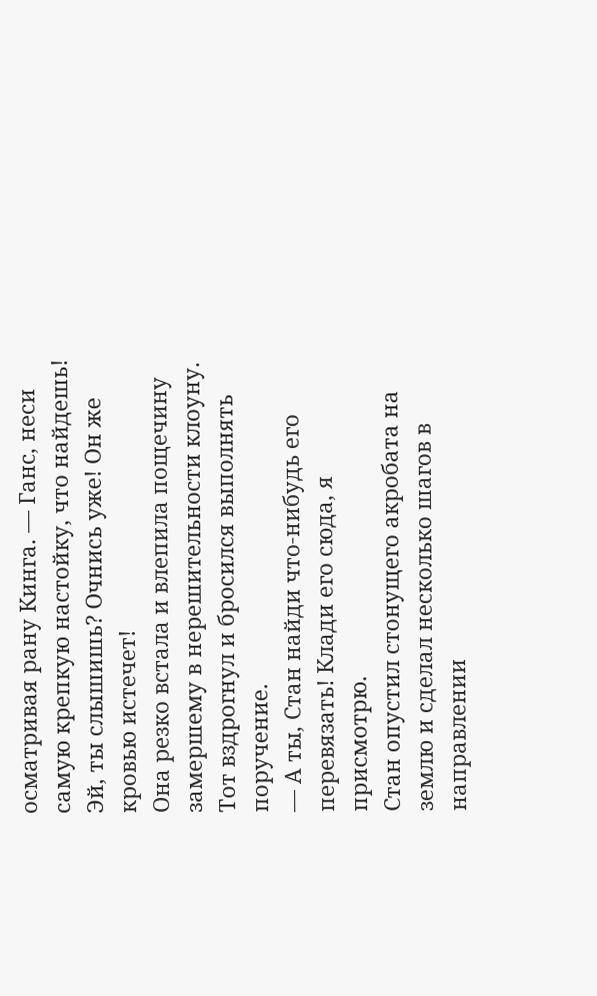осматривая рану Кинга. — Ганс, неси самую крепкую настойку, что найдешь! Эй, ты слышишь? Очнись уже! Он же кровью истечет!
Она резко встала и влепила пощечину замершему в нерешительности клоуну. Тот вздрогнул и бросился выполнять поручение.
— А ты, Стан найди что-нибудь его перевязать! Клади его сюда, я присмотрю.
Стан опустил стонущего акробата на землю и сделал несколько шагов в направлении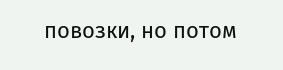повозки, но потом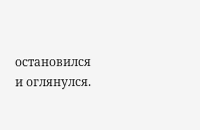остановился и оглянулся.